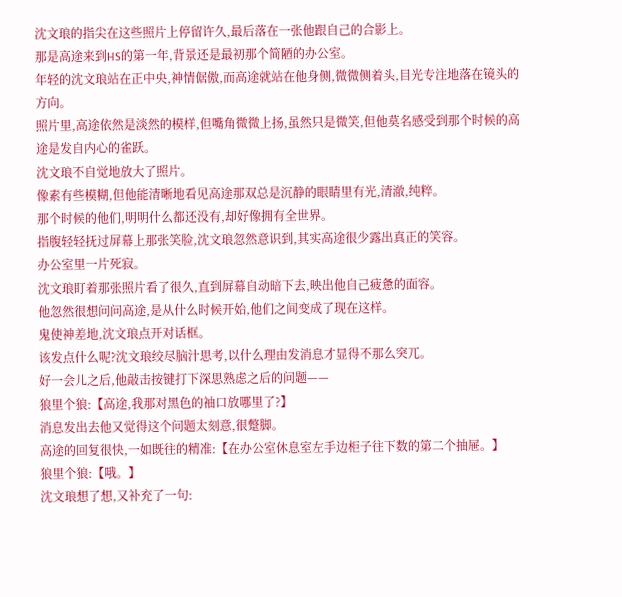沈文琅的指尖在这些照片上停留许久,最后落在一张他跟自己的合影上。
那是高途来到HS的第一年,背景还是最初那个简陋的办公室。
年轻的沈文琅站在正中央,神情倨傲,而高途就站在他身侧,微微侧着头,目光专注地落在镜头的方向。
照片里,高途依然是淡然的模样,但嘴角微微上扬,虽然只是微笑,但他莫名感受到那个时候的高途是发自内心的雀跃。
沈文琅不自觉地放大了照片。
像素有些模糊,但他能清晰地看见高途那双总是沉静的眼睛里有光,清澈,纯粹。
那个时候的他们,明明什么都还没有,却好像拥有全世界。
指腹轻轻抚过屏幕上那张笑脸,沈文琅忽然意识到,其实高途很少露出真正的笑容。
办公室里一片死寂。
沈文琅盯着那张照片看了很久,直到屏幕自动暗下去,映出他自己疲惫的面容。
他忽然很想问问高途,是从什么时候开始,他们之间变成了现在这样。
鬼使神差地,沈文琅点开对话框。
该发点什么呢?沈文琅绞尽脑汁思考,以什么理由发消息才显得不那么突兀。
好一会儿之后,他敲击按键打下深思熟虑之后的问题——
狼里个狼:【高途,我那对黑色的袖口放哪里了?】
消息发出去他又觉得这个问题太刻意,很蹩脚。
高途的回复很快,一如既往的精准:【在办公室休息室左手边柜子往下数的第二个抽屉。】
狼里个狼:【哦。】
沈文琅想了想,又补充了一句: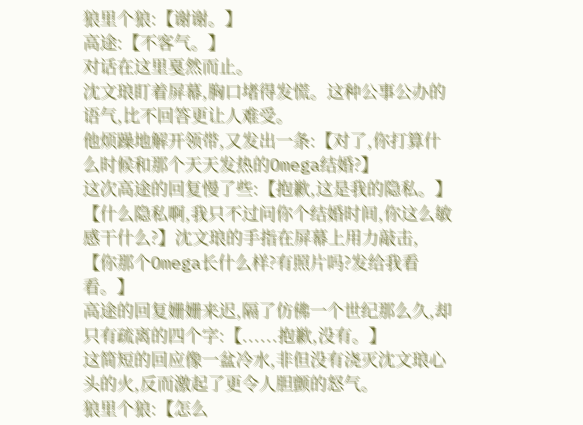狼里个狼:【谢谢。】
高途:【不客气。】
对话在这里戛然而止。
沈文琅盯着屏幕,胸口堵得发慌。这种公事公办的语气,比不回答更让人难受。
他烦躁地解开领带,又发出一条:【对了,你打算什么时候和那个天天发热的Omega结婚?】
这次高途的回复慢了些:【抱歉,这是我的隐私。】
【什么隐私啊,我只不过问你个结婚时间,你这么敏感干什么?】沈文琅的手指在屏幕上用力敲击,【你那个Omega长什么样?有照片吗?发给我看看。】
高途的回复姗姗来迟,隔了仿佛一个世纪那么久,却只有疏离的四个字:【......抱歉,没有。】
这简短的回应像一盆冷水,非但没有浇灭沈文琅心头的火,反而激起了更令人胆颤的怒气。
狼里个狼:【怎么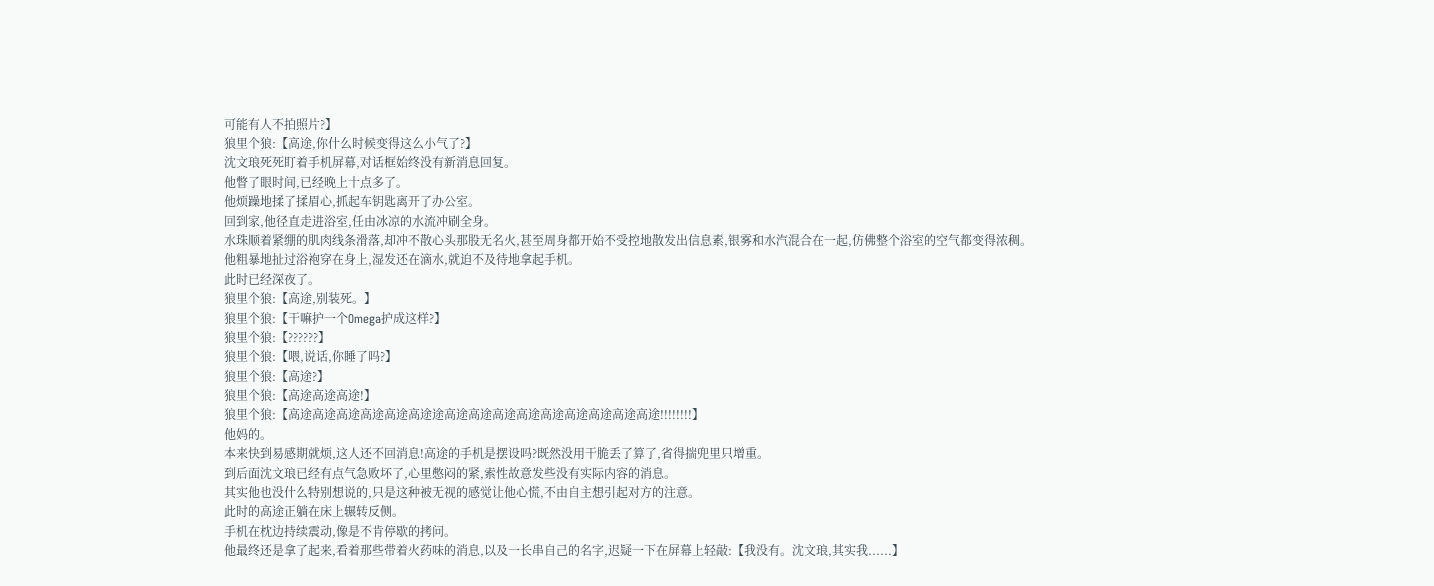可能有人不拍照片?】
狼里个狼:【高途,你什么时候变得这么小气了?】
沈文琅死死盯着手机屏幕,对话框始终没有新消息回复。
他瞥了眼时间,已经晚上十点多了。
他烦躁地揉了揉眉心,抓起车钥匙离开了办公室。
回到家,他径直走进浴室,任由冰凉的水流冲刷全身。
水珠顺着紧绷的肌肉线条滑落,却冲不散心头那股无名火,甚至周身都开始不受控地散发出信息素,银雾和水汽混合在一起,仿佛整个浴室的空气都变得浓稠。
他粗暴地扯过浴袍穿在身上,湿发还在滴水,就迫不及待地拿起手机。
此时已经深夜了。
狼里个狼:【高途,别装死。】
狼里个狼:【干嘛护一个Omega护成这样?】
狼里个狼:【??????】
狼里个狼:【喂,说话,你睡了吗?】
狼里个狼:【高途?】
狼里个狼:【高途高途高途!】
狼里个狼:【高途高途高途高途高途高途途高途高途高途高途高途高途高途高途高途!!!!!!!!】
他妈的。
本来快到易感期就烦,这人还不回消息!高途的手机是摆设吗?既然没用干脆丢了算了,省得揣兜里只增重。
到后面沈文琅已经有点气急败坏了,心里憋闷的紧,索性故意发些没有实际内容的消息。
其实他也没什么特别想说的,只是这种被无视的感觉让他心慌,不由自主想引起对方的注意。
此时的高途正躺在床上辗转反侧。
手机在枕边持续震动,像是不肯停歇的拷问。
他最终还是拿了起来,看着那些带着火药味的消息,以及一长串自己的名字,迟疑一下在屏幕上轻敲:【我没有。沈文琅,其实我......】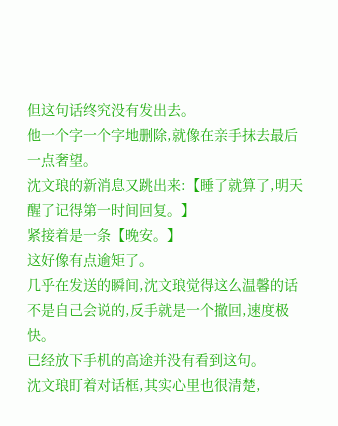但这句话终究没有发出去。
他一个字一个字地删除,就像在亲手抹去最后一点奢望。
沈文琅的新消息又跳出来:【睡了就算了,明天醒了记得第一时间回复。】
紧接着是一条【晚安。】
这好像有点逾矩了。
几乎在发送的瞬间,沈文琅觉得这么温馨的话不是自己会说的,反手就是一个撤回,速度极快。
已经放下手机的高途并没有看到这句。
沈文琅盯着对话框,其实心里也很清楚,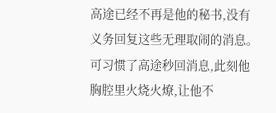高途已经不再是他的秘书,没有义务回复这些无理取闹的消息。
可习惯了高途秒回消息,此刻他胸腔里火烧火燎,让他不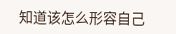知道该怎么形容自己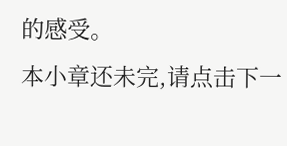的感受。
本小章还未完,请点击下一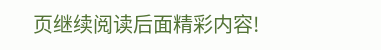页继续阅读后面精彩内容!